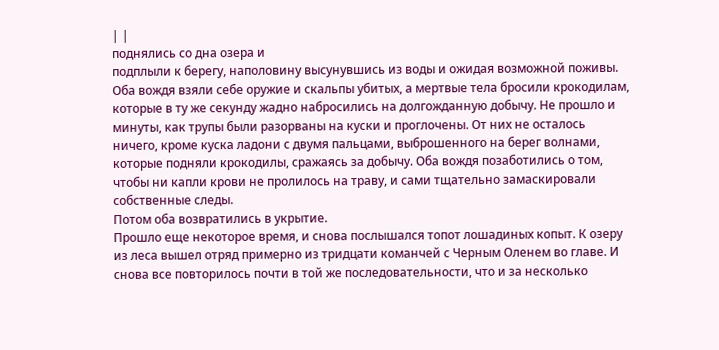| |
поднялись со дна озера и
подплыли к берегу, наполовину высунувшись из воды и ожидая возможной поживы.
Оба вождя взяли себе оружие и скальпы убитых, а мертвые тела бросили крокодилам,
которые в ту же секунду жадно набросились на долгожданную добычу. Не прошло и
минуты, как трупы были разорваны на куски и проглочены. От них не осталось
ничего, кроме куска ладони с двумя пальцами, выброшенного на берег волнами,
которые подняли крокодилы, сражаясь за добычу. Оба вождя позаботились о том,
чтобы ни капли крови не пролилось на траву, и сами тщательно замаскировали
собственные следы.
Потом оба возвратились в укрытие.
Прошло еще некоторое время, и снова послышался топот лошадиных копыт. К озеру
из леса вышел отряд примерно из тридцати команчей с Черным Оленем во главе. И
снова все повторилось почти в той же последовательности, что и за несколько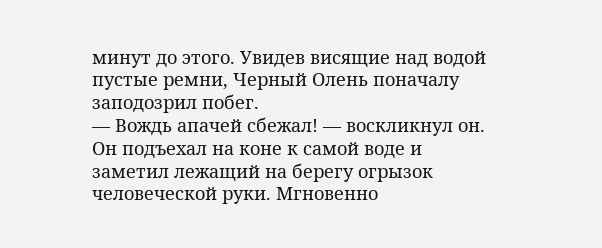минут до этого. Увидев висящие над водой пустые ремни, Черный Олень поначалу
заподозрил побег.
— Вождь апачей сбежал! — воскликнул он.
Он подъехал на коне к самой воде и заметил лежащий на берегу огрызок
человеческой руки. Мгновенно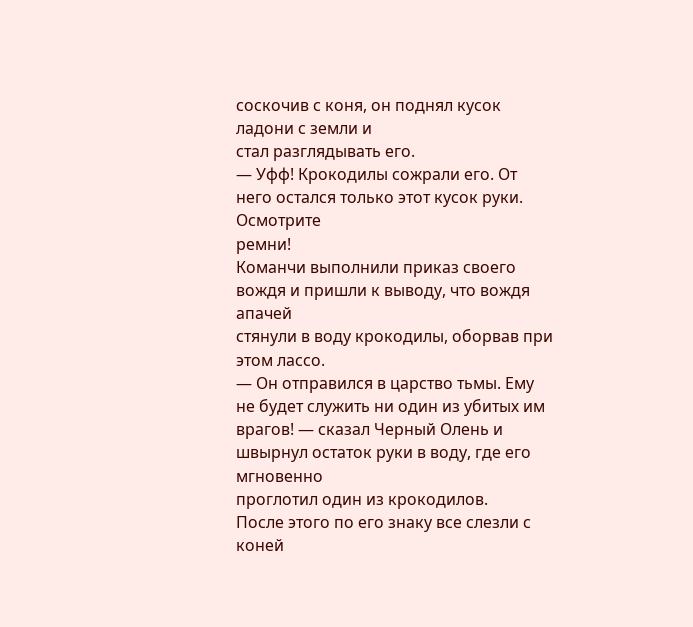соскочив с коня, он поднял кусок ладони с земли и
стал разглядывать его.
— Уфф! Крокодилы сожрали его. От него остался только этот кусок руки. Осмотрите
ремни!
Команчи выполнили приказ своего вождя и пришли к выводу, что вождя апачей
стянули в воду крокодилы, оборвав при этом лассо.
— Он отправился в царство тьмы. Ему не будет служить ни один из убитых им
врагов! — сказал Черный Олень и швырнул остаток руки в воду, где его мгновенно
проглотил один из крокодилов.
После этого по его знаку все слезли с коней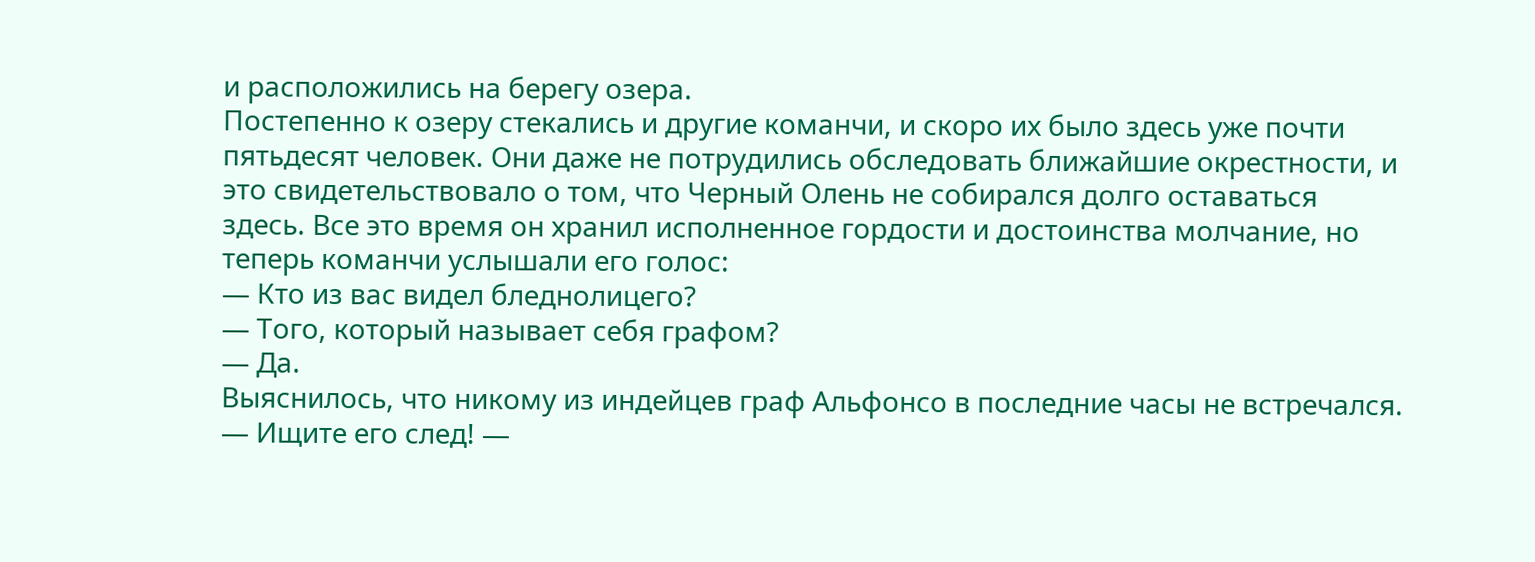и расположились на берегу озера.
Постепенно к озеру стекались и другие команчи, и скоро их было здесь уже почти
пятьдесят человек. Они даже не потрудились обследовать ближайшие окрестности, и
это свидетельствовало о том, что Черный Олень не собирался долго оставаться
здесь. Все это время он хранил исполненное гордости и достоинства молчание, но
теперь команчи услышали его голос:
— Кто из вас видел бледнолицего?
— Того, который называет себя графом?
— Да.
Выяснилось, что никому из индейцев граф Альфонсо в последние часы не встречался.
— Ищите его след! —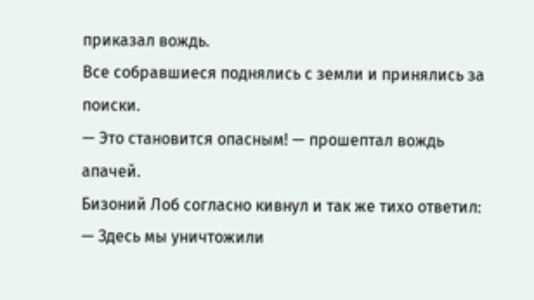приказал вождь.
Все собравшиеся поднялись с земли и принялись за поиски.
— Это становится опасным! — прошептал вождь апачей.
Бизоний Лоб согласно кивнул и так же тихо ответил:
— Здесь мы уничтожили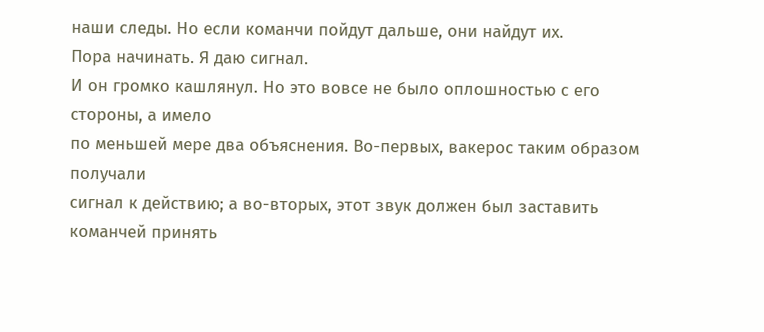наши следы. Но если команчи пойдут дальше, они найдут их.
Пора начинать. Я даю сигнал.
И он громко кашлянул. Но это вовсе не было оплошностью с его стороны, а имело
по меньшей мере два объяснения. Во-первых, вакерос таким образом получали
сигнал к действию; а во-вторых, этот звук должен был заставить команчей принять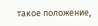такое положение,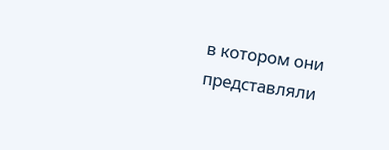в котором они представляли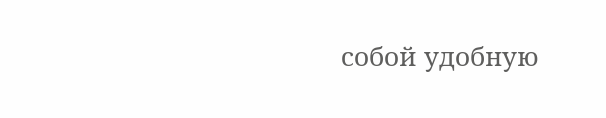собой удобную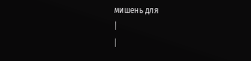мишень для
|
|